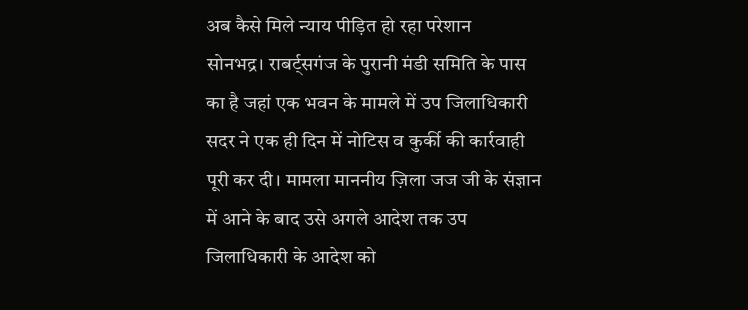अब कैसे मिले न्याय पीड़ित हो रहा परेशान
सोनभद्र। राबर्ट्सगंज के पुरानी मंडी समिति के पास का है जहां एक भवन के मामले में उप जिलाधिकारी सदर ने एक ही दिन में नोटिस व कुर्की की कार्रवाही पूरी कर दी। मामला माननीय ज़िला जज जी के संज्ञान में आने के बाद उसे अगले आदेश तक उप जिलाधिकारी के आदेश को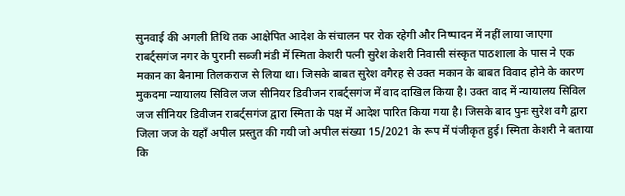सुनवाई की अगली तिथि तक आक्षेपित आदेश के संचालन पर रोक रहेगी और निष्पादन में नहीं लाया जाएगा
राबर्ट्सगंज नगर के पुरानी सब्जी मंडी में स्मिता केशरी पत्नी सुरेश केशरी निवासी संस्कृत पाठशाला के पास ने एक मकान का बैनामा तिलकराज से लिया था। जिसके बाबत सुरेश वगैरह से उक्त मकान के बाबत विवाद होने के कारण मुकदमा न्यायालय सिविल जज सीनियर डिवीजन राबर्ट्सगंज में वाद दाखिल किया है। उक्त वाद में न्यायालय सिविल जज सीनियर डिवीजन राबर्ट्सगंज द्वारा स्मिता के पक्ष में आदेश पारित किया गया है। जिसके बाद पुनः सुरेश वगै द्वारा जिला जज के यहाँ अपील प्रस्तुत की गयी जो अपील संख्या 15/2021 के रूप में पंजीकृत हुई। स्मिता केशरी ने बताया कि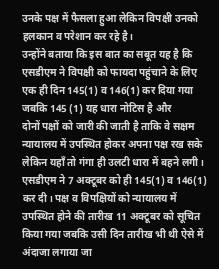उनके पक्ष में फैसला हुआ लेकिन विपक्षी उनको हलकान व परेशान कर रहे है।
उन्होंने बताया कि इस बात का सबूत यह है कि एसडीएम ने विपक्षी को फायदा पहुंचाने के लिए एक ही दिन 145(1) व 146(1) कर दिया गया जबकि 145 (1) यह धारा नोटिस है और
दोनों पक्षों को जारी की जाती है ताकि वे सक्षम न्यायालय में उपस्थित होकर अपना पक्ष रख सके लेकिन यहाँ तो गंगा ही उलटी धारा में बहने लगी। एसडीएम ने 7 अक्टूबर को ही 145(1) व 146(1) कर दी। पक्ष व विपक्षियों को न्यायालय में उपस्थित होने की तारीख 11 अक्टूबर को सूचित किया गया जबकि उसी दिन तारीख भी थी ऐसे में अंदाजा लगाया जा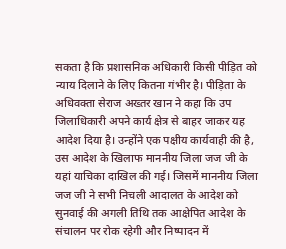सकता है कि प्रशासनिक अधिकारी किसी पीड़ित को न्याय दिलाने के लिए कितना गंभीर है। पीड़िता के अधिवक्ता सेराज अख्तर खान ने कहा कि उप जिलाधिकारी अपने कार्य क्षेत्र से बाहर जाकर यह आदेश दिया है। उन्होंने एक पक्षीय कार्यवाही की है, उस आदेश के खिलाफ माननीय जिला जज जी के यहां याचिका दाखिल की गई। जिसमें माननीय जिला जज जी ने सभी निचली आदालत के आदेश को सुनवाई की अगली तिथि तक आक्षेपित आदेश के संचालन पर रोक रहेगी और निष्पादन में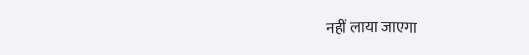नहीं लाया जाएगा